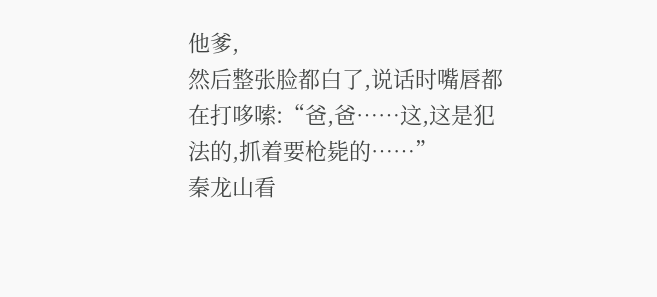他爹,
然后整张脸都白了,说话时嘴唇都在打哆嗦:“爸,爸……这,这是犯法的,抓着要枪毙的……”
秦龙山看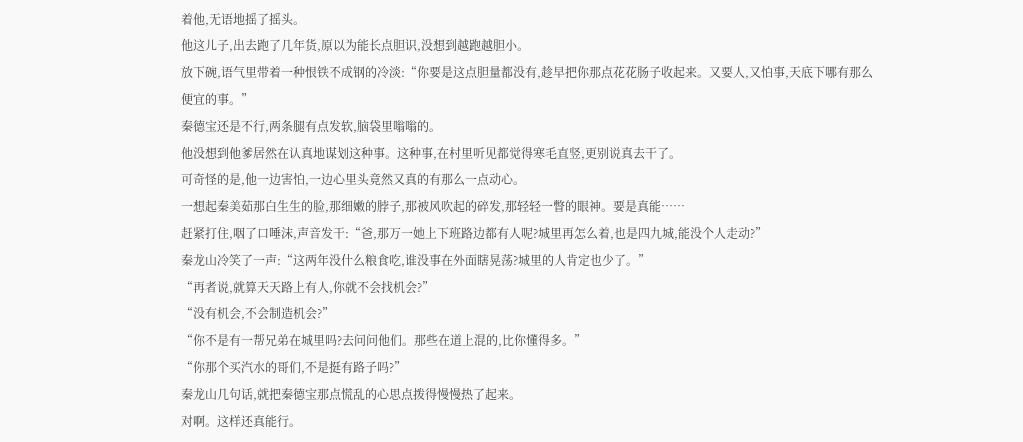着他,无语地摇了摇头。
他这儿子,出去跑了几年货,原以为能长点胆识,没想到越跑越胆小。
放下碗,语气里带着一种恨铁不成钢的冷淡:“你要是这点胆量都没有,趁早把你那点花花肠子收起来。又要人,又怕事,天底下哪有那么便宜的事。”
秦德宝还是不行,两条腿有点发软,脑袋里嗡嗡的。
他没想到他爹居然在认真地谋划这种事。这种事,在村里听见都觉得寒毛直竖,更别说真去干了。
可奇怪的是,他一边害怕,一边心里头竟然又真的有那么一点动心。
一想起秦美茹那白生生的脸,那细嫩的脖子,那被风吹起的碎发,那轻轻一瞥的眼神。要是真能……
赶紧打住,咽了口唾沫,声音发干:“爸,那万一她上下班路边都有人呢?城里再怎么着,也是四九城,能没个人走动?”
秦龙山冷笑了一声:“这两年没什么粮食吃,谁没事在外面瞎晃荡?城里的人肯定也少了。”
“再者说,就算天天路上有人,你就不会找机会?”
“没有机会,不会制造机会?”
“你不是有一帮兄弟在城里吗?去问问他们。那些在道上混的,比你懂得多。”
“你那个买汽水的哥们,不是挺有路子吗?”
秦龙山几句话,就把秦德宝那点慌乱的心思点拨得慢慢热了起来。
对啊。这样还真能行。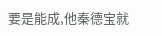要是能成,他秦德宝就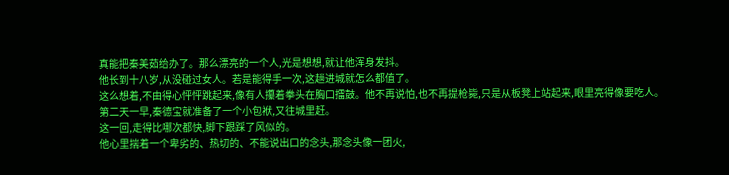真能把秦美茹给办了。那么漂亮的一个人,光是想想,就让他浑身发抖。
他长到十八岁,从没碰过女人。若是能得手一次,这趟进城就怎么都值了。
这么想着,不由得心怦怦跳起来,像有人攥着拳头在胸口擂鼓。他不再说怕,也不再提枪毙,只是从板凳上站起来,眼里亮得像要吃人。
第二天一早,秦德宝就准备了一个小包袱,又往城里赶。
这一回,走得比哪次都快,脚下跟踩了风似的。
他心里揣着一个卑劣的、热切的、不能说出口的念头,那念头像一团火,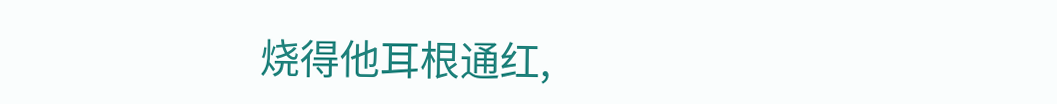烧得他耳根通红,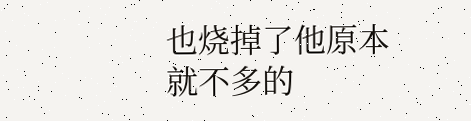也烧掉了他原本就不多的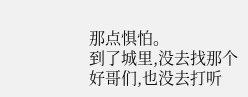那点惧怕。
到了城里,没去找那个好哥们,也没去打听